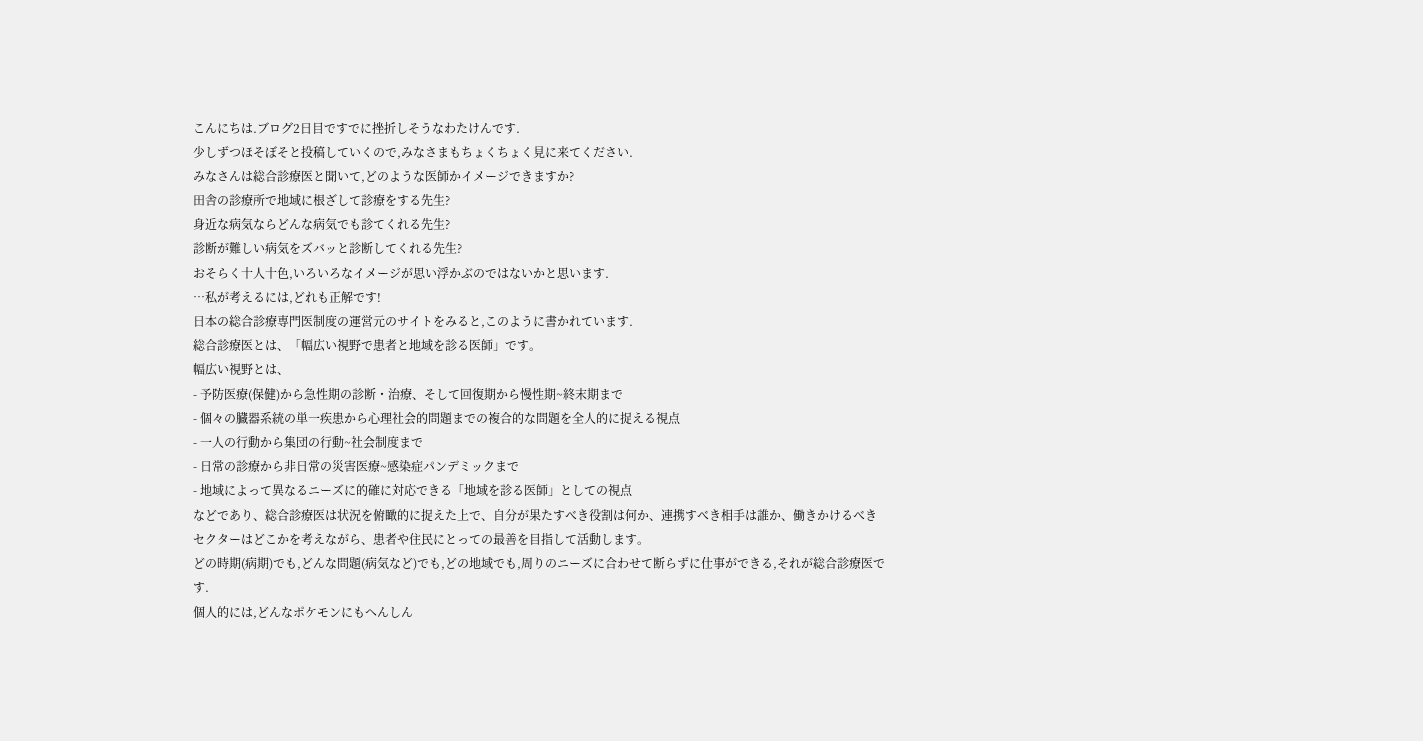こんにちは.ブログ2日目ですでに挫折しそうなわたけんです.
少しずつほそぼそと投稿していくので,みなさまもちょくちょく見に来てください.
みなさんは総合診療医と聞いて,どのような医師かイメージできますか?
田舎の診療所で地域に根ざして診療をする先生?
身近な病気ならどんな病気でも診てくれる先生?
診断が難しい病気をズバッと診断してくれる先生?
おそらく十人十色,いろいろなイメージが思い浮かぶのではないかと思います.
…私が考えるには,どれも正解です!
日本の総合診療専門医制度の運営元のサイトをみると,このように書かれています.
総合診療医とは、「幅広い視野で患者と地域を診る医師」です。
幅広い視野とは、
- 予防医療(保健)から急性期の診断・治療、そして回復期から慢性期~終末期まで
- 個々の臓器系統の単一疾患から心理社会的問題までの複合的な問題を全人的に捉える視点
- 一人の行動から集団の行動~社会制度まで
- 日常の診療から非日常の災害医療~感染症パンデミックまで
- 地域によって異なるニーズに的確に対応できる「地域を診る医師」としての視点
などであり、総合診療医は状況を俯瞰的に捉えた上で、自分が果たすべき役割は何か、連携すべき相手は誰か、働きかけるべきセクターはどこかを考えながら、患者や住民にとっての最善を目指して活動します。
どの時期(病期)でも,どんな問題(病気など)でも,どの地域でも,周りのニーズに合わせて断らずに仕事ができる,それが総合診療医です.
個人的には,どんなポケモンにもへんしん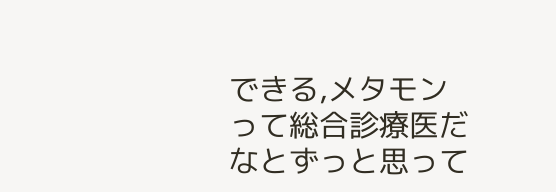できる,メタモンって総合診療医だなとずっと思って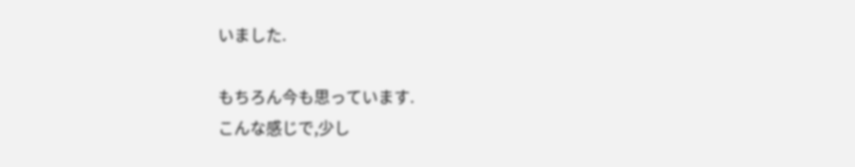いました.

もちろん今も思っています.
こんな感じで,少し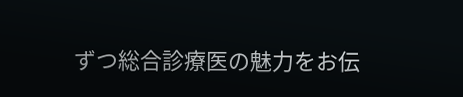ずつ総合診療医の魅力をお伝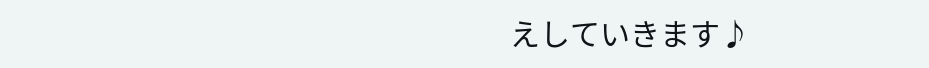えしていきます♪